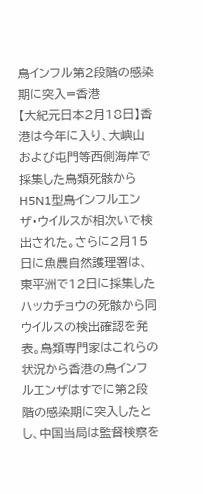鳥インフル第2段階の感染期に突入=香港
【大紀元日本2月18日】香港は今年に入り、大嶼山および屯門等西側海岸で採集した鳥類死骸からH5N1型鳥インフルエンザ・ウイルスが相次いで検出された。さらに2月15日に魚農自然護理署は、東平洲で12日に採集したハッカチョウの死骸から同ウイルスの検出確認を発表。鳥類専門家はこれらの状況から香港の鳥インフルエンザはすでに第2段階の感染期に突入したとし、中国当局は監督検察を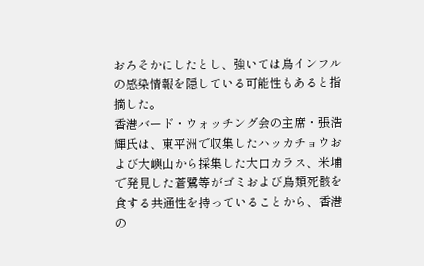おろそかにしたとし、強いては鳥インフルの感染情報を隠している可能性もあると指摘した。
香港バード・ウォッチング会の主席・張浩輝氏は、東平洲で収集したハッカチョウおよび大嶼山から採集した大口カラス、米埔で発見した蒼鷺等がゴミおよび鳥類死骸を食する共通性を持っていることから、香港の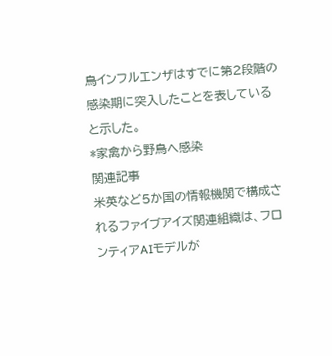鳥インフルエンザはすでに第2段階の感染期に突入したことを表していると示した。
*家禽から野鳥へ感染
関連記事
米英など5か国の情報機関で構成されるファイブアイズ関連組織は、フロンティアAIモデルが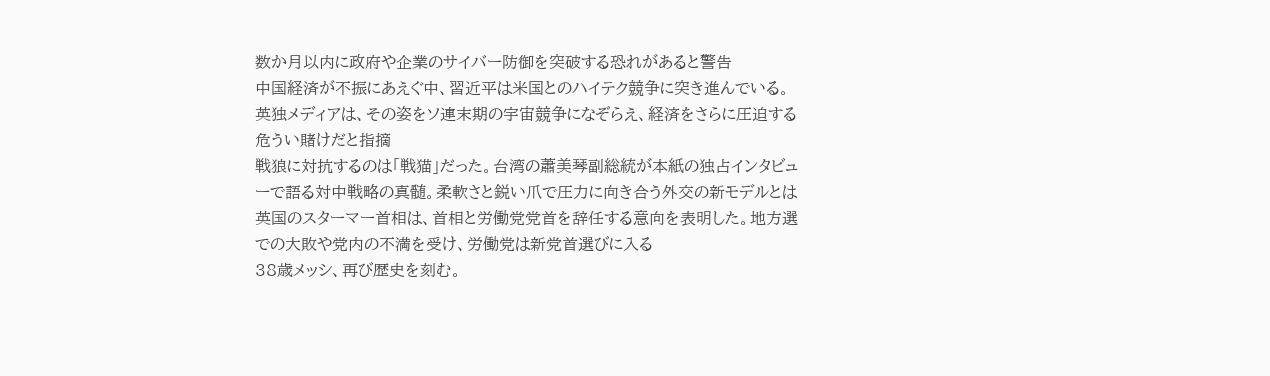数か月以内に政府や企業のサイバー防御を突破する恐れがあると警告
中国経済が不振にあえぐ中、習近平は米国とのハイテク競争に突き進んでいる。英独メディアは、その姿をソ連末期の宇宙競争になぞらえ、経済をさらに圧迫する危うい賭けだと指摘
戦狼に対抗するのは「戦猫」だった。台湾の蕭美琴副総統が本紙の独占インタビューで語る対中戦略の真髄。柔軟さと鋭い爪で圧力に向き合う外交の新モデルとは
英国のスターマー首相は、首相と労働党党首を辞任する意向を表明した。地方選での大敗や党内の不満を受け、労働党は新党首選びに入る
38歳メッシ、再び歴史を刻む。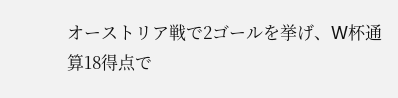オーストリア戦で2ゴールを挙げ、W杯通算18得点で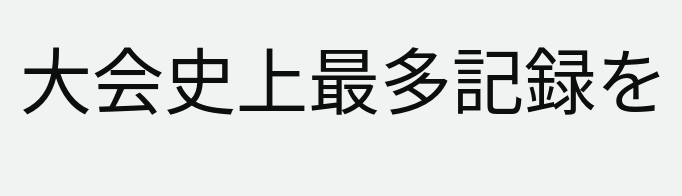大会史上最多記録を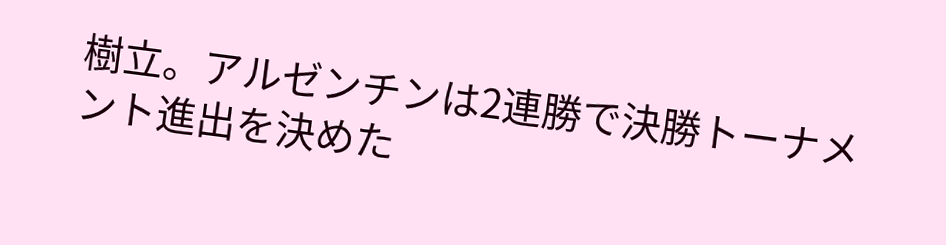樹立。アルゼンチンは2連勝で決勝トーナメント進出を決めた